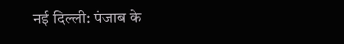नई दिल्ली: पंजाब के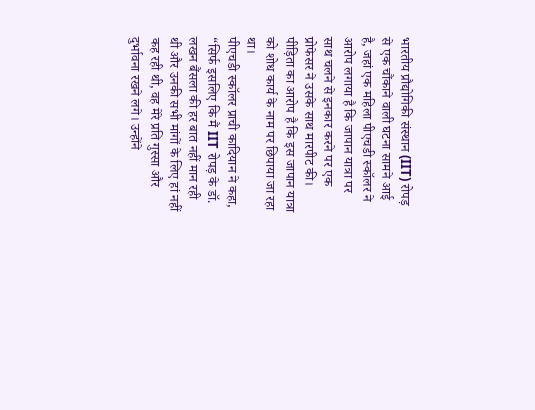भारतीय प्रौद्योगिकी संस्थान (IIT) रोपड़ से एक चौंकाने वाली घटना सामने आई है, जहां एक महिला पीएचडी स्कॉलर ने आरोप लगाया है कि जापान यात्रा पर साथ चलने से इनकार करने पर एक प्रोफेसर ने उसके साथ मारपीट की। पीड़िता का आरोप है कि इस जापान यात्रा को शोध कार्य के नाम पर छिपाया जा रहा था।
पीएचडी स्कॉलर प्राची कादियान ने कहा, “सिर्फ इसलिए कि मैं IIT रोपड़ के डॉ. लखन बैंसला की हर बात नहीं मान रही थी और उनकी सभी मांगों के लिए हां नहीं कह रही थी, वह मेरे प्रति गुस्सा और दुर्भावना रखने लगे। उन्होंने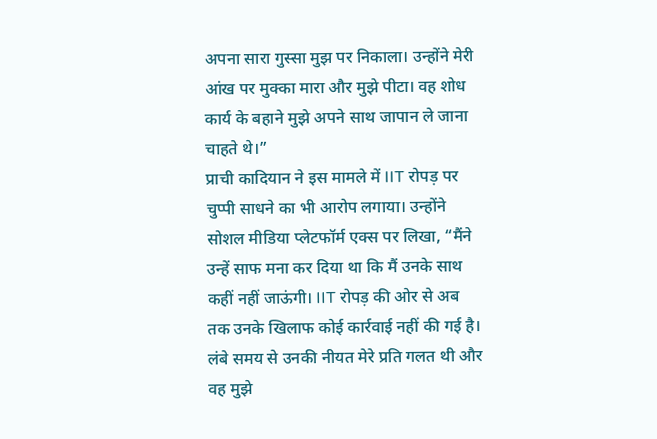अपना सारा गुस्सा मुझ पर निकाला। उन्होंने मेरी आंख पर मुक्का मारा और मुझे पीटा। वह शोध कार्य के बहाने मुझे अपने साथ जापान ले जाना चाहते थे।”
प्राची कादियान ने इस मामले में IIT रोपड़ पर चुप्पी साधने का भी आरोप लगाया। उन्होंने सोशल मीडिया प्लेटफॉर्म एक्स पर लिखा, “मैंने उन्हें साफ मना कर दिया था कि मैं उनके साथ कहीं नहीं जाऊंगी। IIT रोपड़ की ओर से अब तक उनके खिलाफ कोई कार्रवाई नहीं की गई है। लंबे समय से उनकी नीयत मेरे प्रति गलत थी और वह मुझे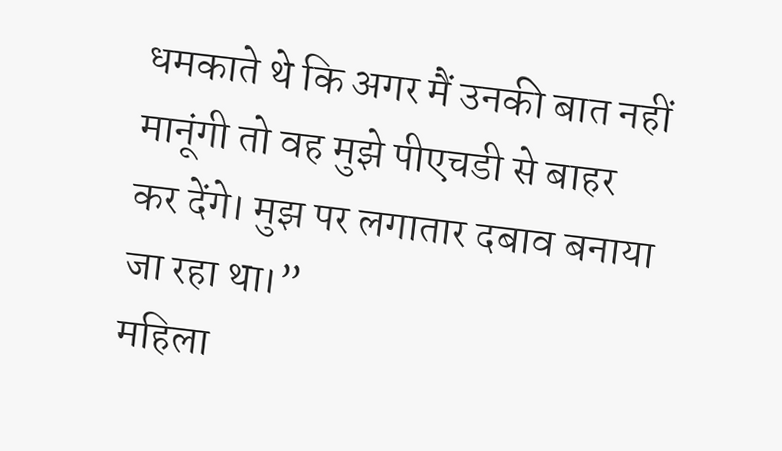धमकाते थे कि अगर मैं उनकी बात नहीं मानूंगी तो वह मुझे पीएचडी से बाहर कर देंगे। मुझ पर लगातार दबाव बनाया जा रहा था।”
महिला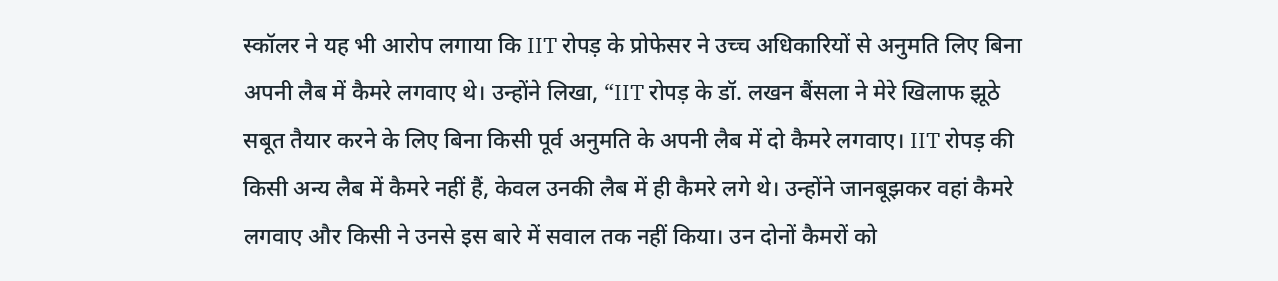स्कॉलर ने यह भी आरोप लगाया कि IIT रोपड़ के प्रोफेसर ने उच्च अधिकारियों से अनुमति लिए बिना अपनी लैब में कैमरे लगवाए थे। उन्होंने लिखा, “IIT रोपड़ के डॉ. लखन बैंसला ने मेरे खिलाफ झूठे सबूत तैयार करने के लिए बिना किसी पूर्व अनुमति के अपनी लैब में दो कैमरे लगवाए। IIT रोपड़ की किसी अन्य लैब में कैमरे नहीं हैं, केवल उनकी लैब में ही कैमरे लगे थे। उन्होंने जानबूझकर वहां कैमरे लगवाए और किसी ने उनसे इस बारे में सवाल तक नहीं किया। उन दोनों कैमरों को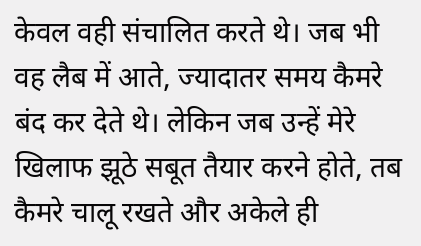केवल वही संचालित करते थे। जब भी वह लैब में आते, ज्यादातर समय कैमरे बंद कर देते थे। लेकिन जब उन्हें मेरे खिलाफ झूठे सबूत तैयार करने होते, तब कैमरे चालू रखते और अकेले ही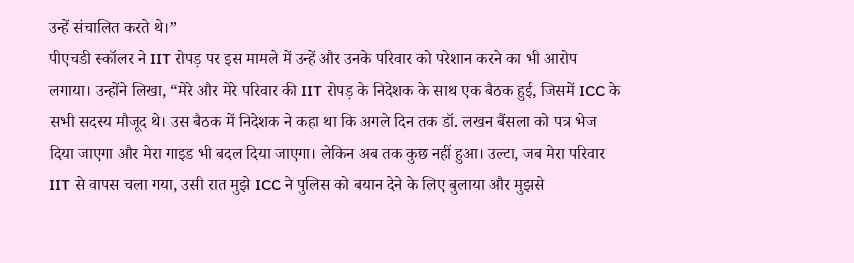उन्हें संचालित करते थे।”
पीएचडी स्कॉलर ने IIT रोपड़ पर इस मामले में उन्हें और उनके परिवार को परेशान करने का भी आरोप लगाया। उन्होंने लिखा, “मेरे और मेरे परिवार की IIT रोपड़ के निदेशक के साथ एक बैठक हुई, जिसमें ICC के सभी सदस्य मौजूद थे। उस बैठक में निदेशक ने कहा था कि अगले दिन तक डॉ. लखन बैंसला को पत्र भेज दिया जाएगा और मेरा गाइड भी बदल दिया जाएगा। लेकिन अब तक कुछ नहीं हुआ। उल्टा, जब मेरा परिवार IIT से वापस चला गया, उसी रात मुझे ICC ने पुलिस को बयान देने के लिए बुलाया और मुझसे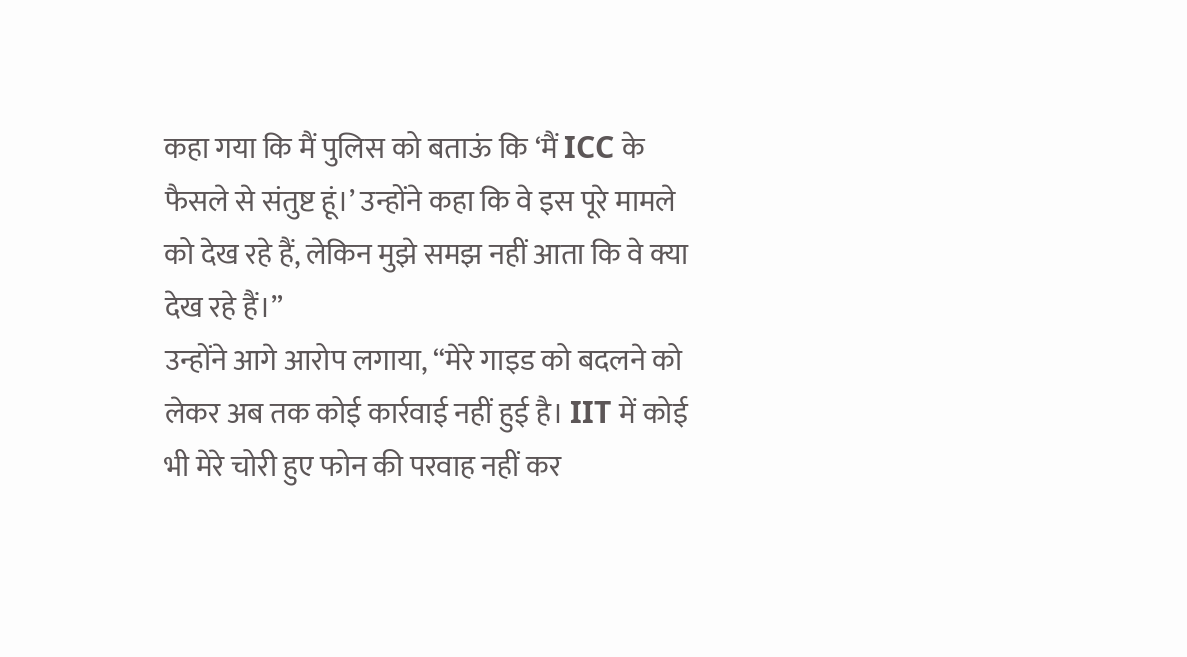कहा गया कि मैं पुलिस को बताऊं कि ‘मैं ICC के फैसले से संतुष्ट हूं।’ उन्होंने कहा कि वे इस पूरे मामले को देख रहे हैं, लेकिन मुझे समझ नहीं आता कि वे क्या देख रहे हैं।”
उन्होंने आगे आरोप लगाया, “मेरे गाइड को बदलने को लेकर अब तक कोई कार्रवाई नहीं हुई है। IIT में कोई भी मेरे चोरी हुए फोन की परवाह नहीं कर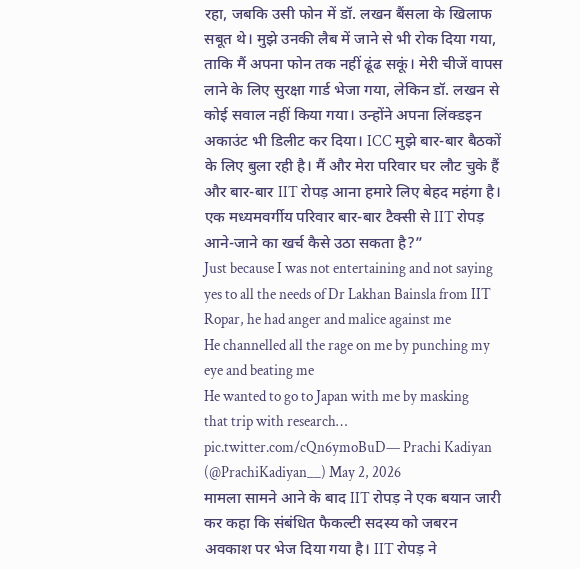रहा, जबकि उसी फोन में डॉ. लखन बैंसला के खिलाफ सबूत थे। मुझे उनकी लैब में जाने से भी रोक दिया गया, ताकि मैं अपना फोन तक नहीं ढूंढ सकूं। मेरी चीजें वापस लाने के लिए सुरक्षा गार्ड भेजा गया, लेकिन डॉ. लखन से कोई सवाल नहीं किया गया। उन्होंने अपना लिंक्डइन अकाउंट भी डिलीट कर दिया। ICC मुझे बार-बार बैठकों के लिए बुला रही है। मैं और मेरा परिवार घर लौट चुके हैं और बार-बार IIT रोपड़ आना हमारे लिए बेहद महंगा है। एक मध्यमवर्गीय परिवार बार-बार टैक्सी से IIT रोपड़ आने-जाने का खर्च कैसे उठा सकता है?”
Just because I was not entertaining and not saying yes to all the needs of Dr Lakhan Bainsla from IIT Ropar, he had anger and malice against me
He channelled all the rage on me by punching my eye and beating me
He wanted to go to Japan with me by masking that trip with research… pic.twitter.com/cQn6ymoBuD— Prachi Kadiyan (@PrachiKadiyan__) May 2, 2026
मामला सामने आने के बाद IIT रोपड़ ने एक बयान जारी कर कहा कि संबंधित फैकल्टी सदस्य को जबरन अवकाश पर भेज दिया गया है। IIT रोपड़ ने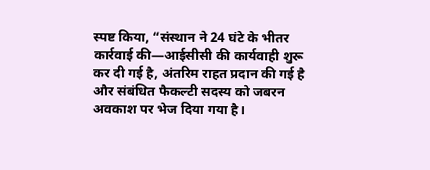स्पष्ट किया, “संस्थान ने 24 घंटे के भीतर कार्रवाई की—आईसीसी की कार्यवाही शुरू कर दी गई है, अंतरिम राहत प्रदान की गई है और संबंधित फैकल्टी सदस्य को जबरन अवकाश पर भेज दिया गया है।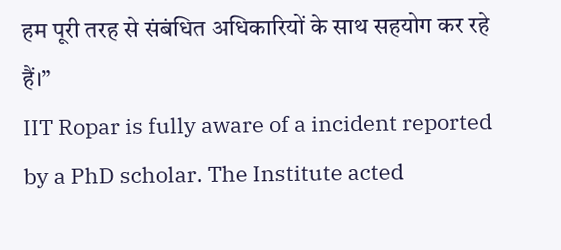हम पूरी तरह से संबंधित अधिकारियों के साथ सहयोग कर रहे हैं।”
IIT Ropar is fully aware of a incident reported by a PhD scholar. The Institute acted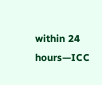within 24 hours—ICC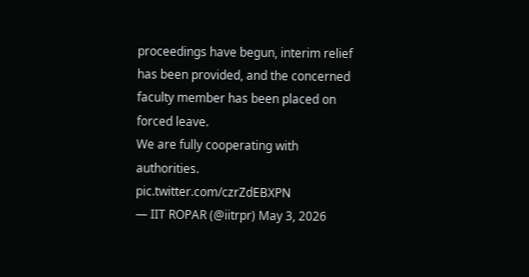proceedings have begun, interim relief has been provided, and the concerned faculty member has been placed on forced leave.
We are fully cooperating with authorities. pic.twitter.com/czrZdEBXPN
— IIT ROPAR (@iitrpr) May 3, 2026